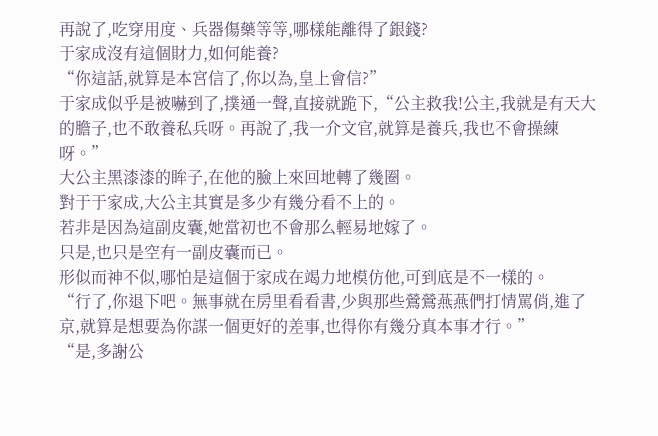再說了,吃穿用度、兵器傷藥等等,哪樣能離得了銀錢?
于家成沒有這個財力,如何能養?
“你這話,就算是本宮信了,你以為,皇上會信?”
于家成似乎是被嚇到了,撲通一聲,直接就跪下,“公主救我!公主,我就是有天大的膽子,也不敢養私兵呀。再說了,我一介文官,就算是養兵,我也不會操練呀。”
大公主黑漆漆的眸子,在他的臉上來回地轉了幾圈。
對于于家成,大公主其實是多少有幾分看不上的。
若非是因為這副皮囊,她當初也不會那么輕易地嫁了。
只是,也只是空有一副皮囊而已。
形似而神不似,哪怕是這個于家成在竭力地模仿他,可到底是不一樣的。
“行了,你退下吧。無事就在房里看看書,少與那些鶯鶯燕燕們打情罵俏,進了京,就算是想要為你謀一個更好的差事,也得你有幾分真本事才行。”
“是,多謝公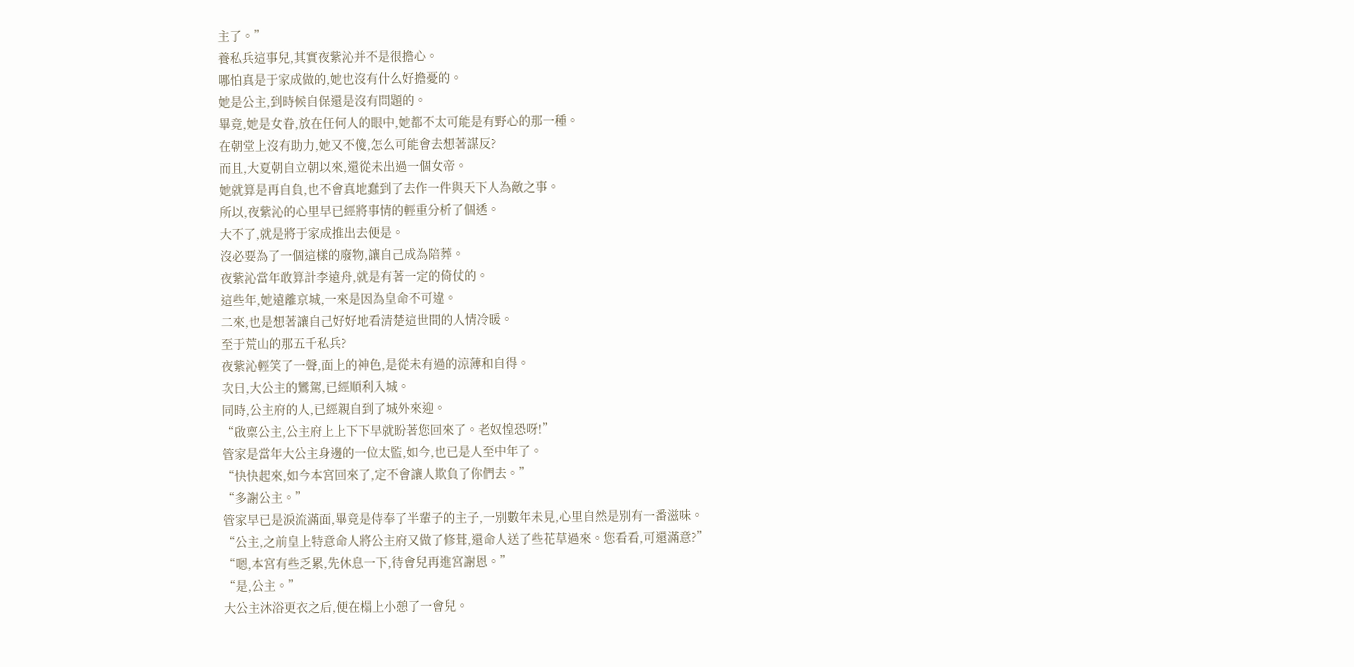主了。”
養私兵這事兒,其實夜紫沁并不是很擔心。
哪怕真是于家成做的,她也沒有什么好擔憂的。
她是公主,到時候自保還是沒有問題的。
畢竟,她是女眷,放在任何人的眼中,她都不太可能是有野心的那一種。
在朝堂上沒有助力,她又不傻,怎么可能會去想著謀反?
而且,大夏朝自立朝以來,還從未出過一個女帝。
她就算是再自負,也不會真地蠢到了去作一件與天下人為敵之事。
所以,夜紫沁的心里早已經將事情的輕重分析了個透。
大不了,就是將于家成推出去便是。
沒必要為了一個這樣的廢物,讓自己成為陪葬。
夜紫沁當年敢算計李遠舟,就是有著一定的倚仗的。
這些年,她遠離京城,一來是因為皇命不可違。
二來,也是想著讓自己好好地看清楚這世間的人情冷暖。
至于荒山的那五千私兵?
夜紫沁輕笑了一聲,面上的神色,是從未有過的涼薄和自得。
次日,大公主的鸞駕,已經順利入城。
同時,公主府的人,已經親自到了城外來迎。
“啟稟公主,公主府上上下下早就盼著您回來了。老奴惶恐呀!”
管家是當年大公主身邊的一位太監,如今,也已是人至中年了。
“快快起來,如今本宮回來了,定不會讓人欺負了你們去。”
“多謝公主。”
管家早已是淚流滿面,畢竟是侍奉了半輩子的主子,一別數年未見,心里自然是別有一番滋味。
“公主,之前皇上特意命人將公主府又做了修葺,還命人送了些花草過來。您看看,可還滿意?”
“嗯,本宮有些乏累,先休息一下,待會兒再進宮謝恩。”
“是,公主。”
大公主沐浴更衣之后,便在榻上小憩了一會兒。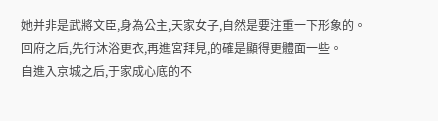她并非是武將文臣,身為公主,天家女子,自然是要注重一下形象的。
回府之后,先行沐浴更衣,再進宮拜見,的確是顯得更體面一些。
自進入京城之后,于家成心底的不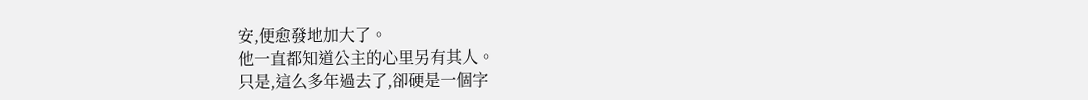安,便愈發地加大了。
他一直都知道公主的心里另有其人。
只是,這么多年過去了,卻硬是一個字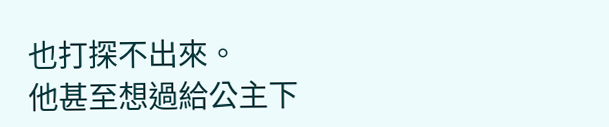也打探不出來。
他甚至想過給公主下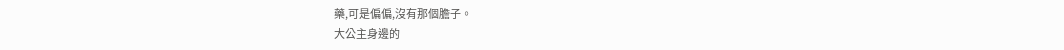藥,可是偏偏,沒有那個膽子。
大公主身邊的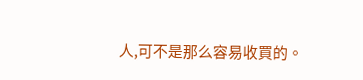人,可不是那么容易收買的。